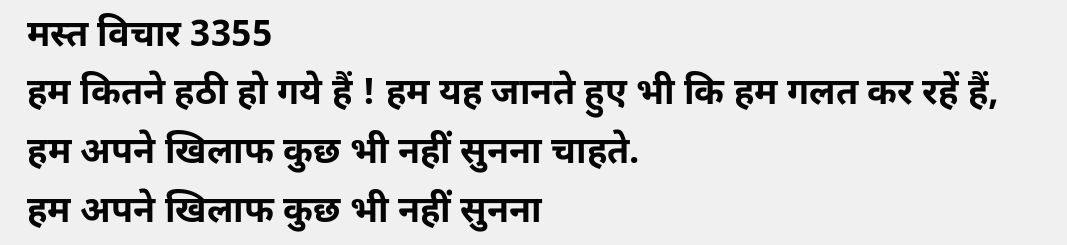मस्त विचार 3355
हम कितने हठी हो गये हैं ! हम यह जानते हुए भी कि हम गलत कर रहें हैं,
हम अपने खिलाफ कुछ भी नहीं सुनना चाहते.
हम अपने खिलाफ कुछ भी नहीं सुनना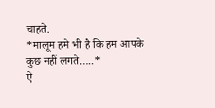चाहते.
*मालूम हमे भी है कि हम आपके कुछ नहीं लगते…..*
ऐ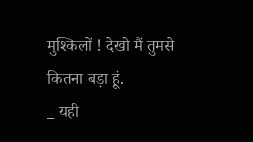मुश्किलों ! देखो मैं तुमसे कितना बड़ा हूं.
_ यही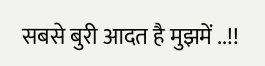सबसे बुरी आदत है मुझमें ..!!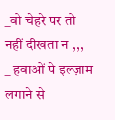_वो चेहरे पर तो नहीं दीखता न ,,,
_ हवाओं पे इल्ज़ाम लगाने से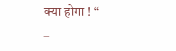क्या होगा ! “
_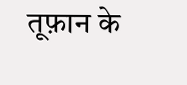तूफ़ान के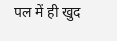पल में ही खुद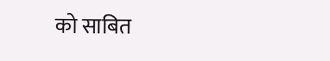को साबित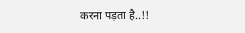करना पड़ता है..!!